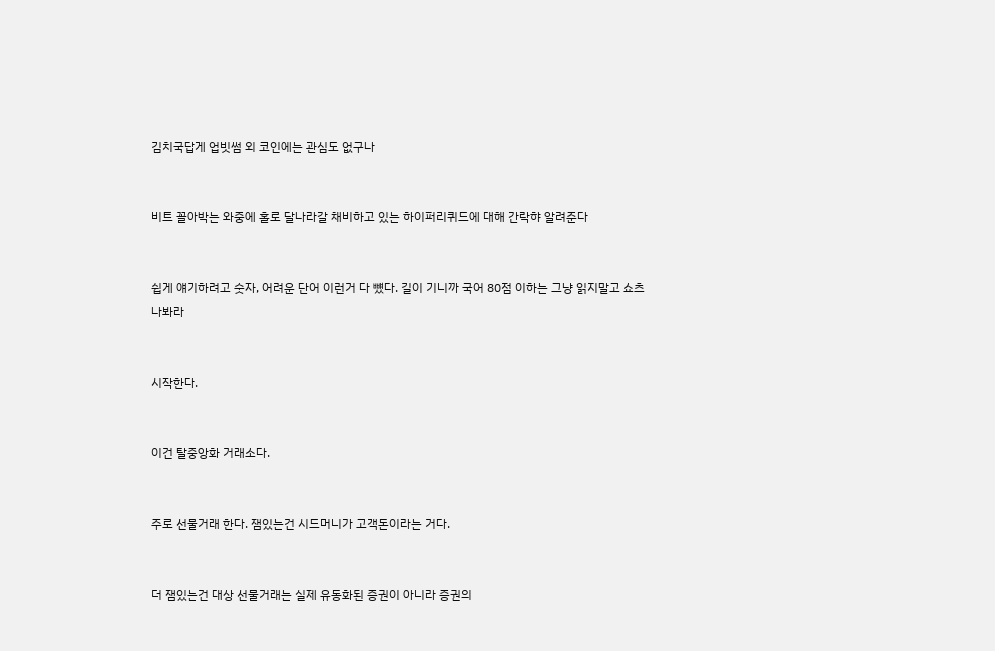김치국답게 업빗썸 외 코인에는 관심도 없구나


비트 꼴아박는 와중에 홀로 달나라갈 채비하고 있는 하이퍼리퀴드에 대해 간락햐 알려준다


쉽게 얘기하려고 숫자, 어려운 단어 이런거 다 뻈다. 길이 기니까 국어 80점 이하는 그냥 읽지말고 쇼츠나봐라


시작한다.


이건 탈중앙화 거래소다.


주로 선물거래 한다. 잼있는건 시드머니가 고객돈이라는 거다.


더 잼있는건 대상 선물거래는 실제 유동화된 증권이 아니라 증권의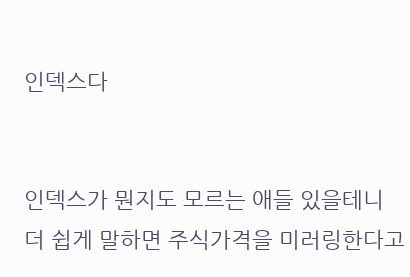인덱스다


인덱스가 뭔지도 모르는 애들 있을테니 더 쉽게 말하면 주식가격을 미러링한다고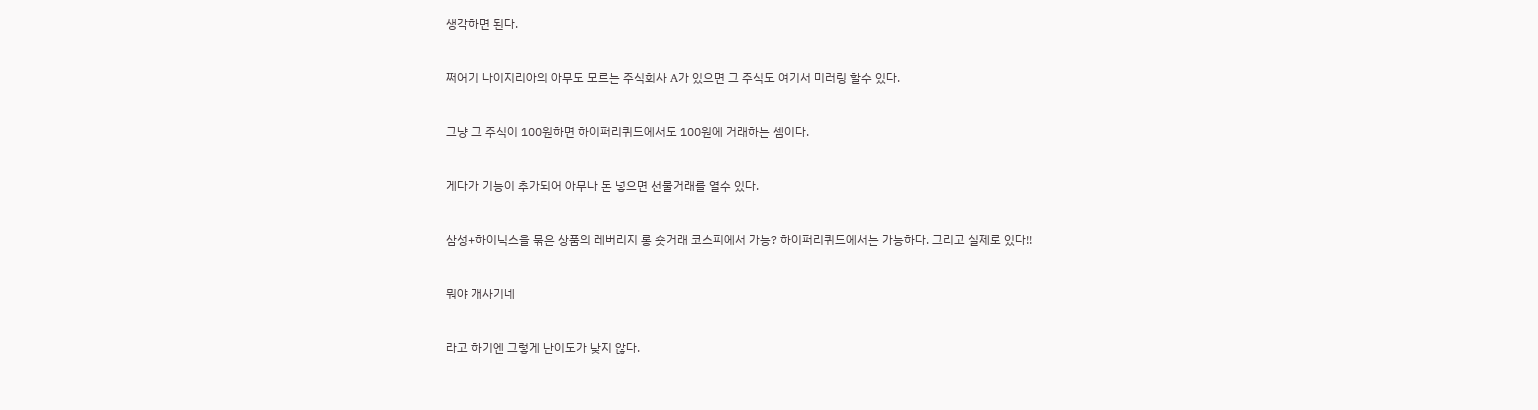생각하면 된다.


쩌어기 나이지리아의 아무도 모르는 주식회사 A가 있으면 그 주식도 여기서 미러링 할수 있다.


그냥 그 주식이 100원하면 하이퍼리퀴드에서도 100원에 거래하는 셈이다.


게다가 기능이 추가되어 아무나 돈 넣으면 선물거래를 열수 있다.


삼성+하이닉스을 묶은 상품의 레버리지 롱 숏거래 코스피에서 가능? 하이퍼리퀴드에서는 가능하다. 그리고 실제로 있다!!


뭐야 개사기네


라고 하기엔 그렇게 난이도가 낮지 않다.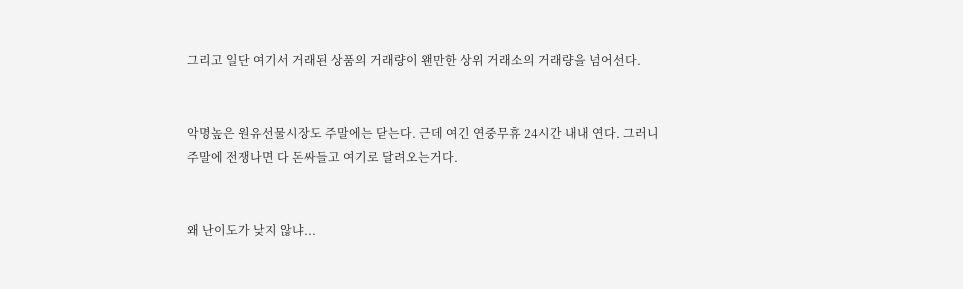그리고 일단 여기서 거래된 상품의 거래량이 왠만한 상위 거래소의 거래량을 넘어선다.


악명높은 원유선물시장도 주말에는 닫는다. 근데 여긴 연중무휴 24시간 내내 연다. 그러니 주말에 전쟁나면 다 돈싸들고 여기로 달려오는거다.


왜 난이도가 낮지 않냐...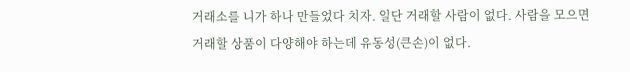거래소를 니가 하나 만들었다 치자. 일단 거래할 사람이 없다. 사람을 모으면 거래할 상품이 다양해야 하는데 유동성(큰손)이 없다.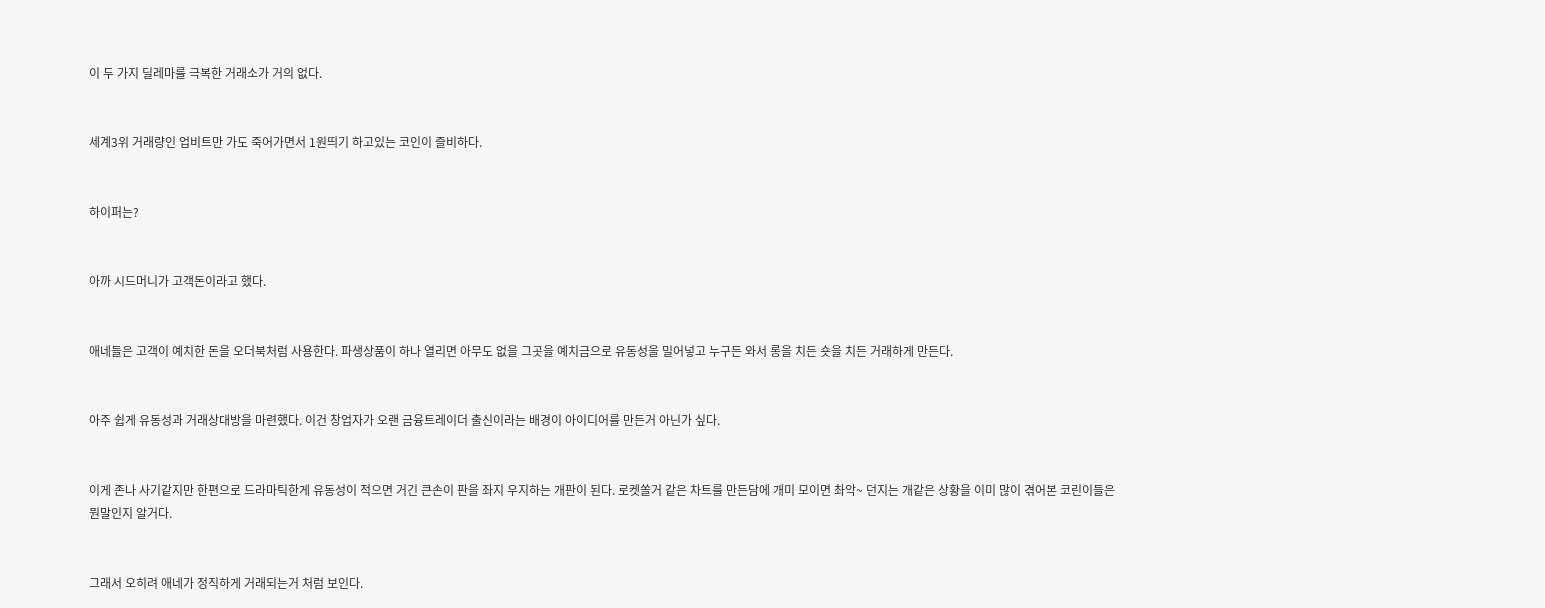이 두 가지 딜레마를 극복한 거래소가 거의 없다.


세계3위 거래량인 업비트만 가도 죽어가면서 1원띄기 하고있는 코인이 즐비하다.


하이퍼는?


아까 시드머니가 고객돈이라고 했다.


애네들은 고객이 예치한 돈을 오더북처럼 사용한다. 파생상품이 하나 열리면 아무도 없을 그곳을 예치금으로 유동성을 밀어넣고 누구든 와서 롱을 치든 숏을 치든 거래하게 만든다.


아주 쉽게 유동성과 거래상대방을 마련했다. 이건 창업자가 오랜 금융트레이더 출신이라는 배경이 아이디어를 만든거 아닌가 싶다.


이게 존나 사기같지만 한편으로 드라마틱한게 유동성이 적으면 거긴 큰손이 판을 좌지 우지하는 개판이 된다. 로켓쏠거 같은 차트를 만든담에 개미 모이면 촤악~ 던지는 개같은 상황을 이미 많이 겪어본 코린이들은 뭔말인지 알거다.


그래서 오히려 애네가 정직하게 거래되는거 처럼 보인다.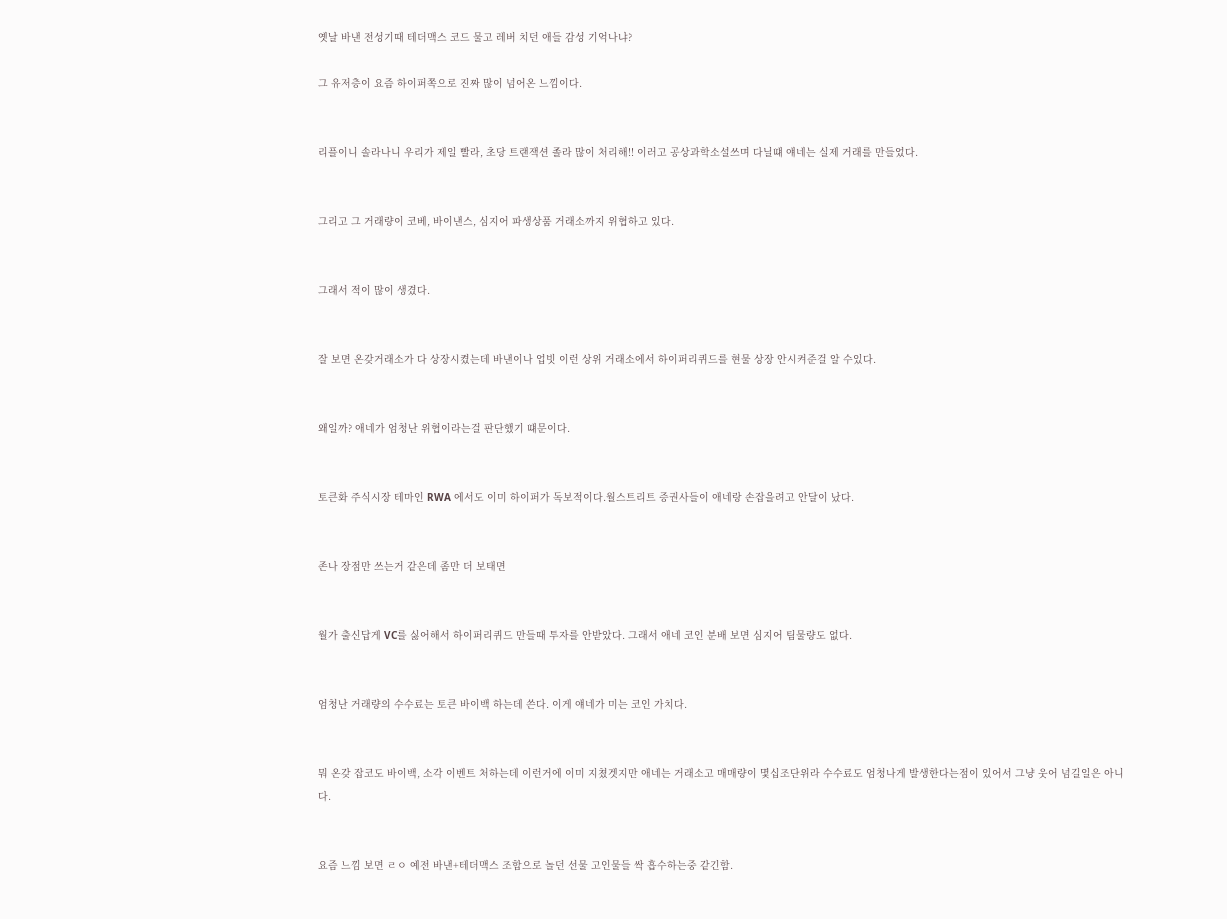옛날 바낸 전성기때 테더맥스 코드 물고 레버 치던 애들 감성 기억나냐?

그 유저층이 요즘 하이퍼쪽으로 진짜 많이 넘어온 느낌이다.


리플이니 솔라나니 우리가 제일 빨라, 초당 트랜잭션 졸라 많이 처리해!! 이러고 공상과학소설쓰며 다닐떄 얘네는 실제 거래를 만들었다.


그리고 그 거래량이 코베, 바이낸스, 심지어 파생상품 거래소까지 위협하고 있다.


그래서 적이 많이 생겼다.


잘 보면 온갖거래소가 다 상장시켰는데 바낸이나 업빗 이런 상위 거래소에서 하이퍼리퀴드를 현물 상장 안시켜준걸 알 수있다.


왜일까? 애네가 엄청난 위협이라는걸 판단했기 떄문이다.


토큰화 주식시장 테마인 RWA 에서도 이미 하이퍼가 독보적이다.월스트리트 증권사들이 애네랑 손잡을려고 안달이 났다.


존나 장점만 쓰는거 같은데 좀만 더 보태면


월가 출신답게 VC를 싫어해서 하이퍼리퀴드 만들때 투자를 안받았다. 그래서 애네 코인 분배 보면 심지어 팀물량도 없다.


엄청난 거래량의 수수료는 토큰 바이백 하는데 쓴다. 이게 얘네가 미는 코인 가치다.


뭐 온갖 잡코도 바이백, 소각 이벤트 처하는데 이런거에 이미 지쳤겟지만 애네는 거래소고 매매량이 몇십조단위라 수수료도 엄청나게 발생한다는점이 있어서 그냥 웃어 넘길일은 아니다.


요즘 느낌 보면 ㄹㅇ 예전 바낸+테더맥스 조합으로 놀던 선물 고인물들 싹 흡수하는중 같긴함.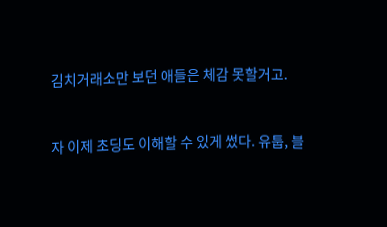김치거래소만 보던 애들은 체감 못할거고.


자 이제 초딩도 이해할 수 있게 썼다. 유툽, 블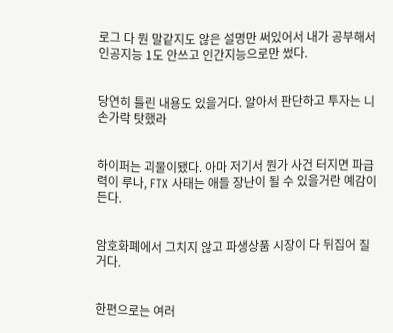로그 다 뭔 말같지도 않은 설명만 써있어서 내가 공부해서 인공지능 1도 안쓰고 인간지능으로만 썼다.


당연히 틀린 내용도 있을거다. 알아서 판단하고 투자는 니 손가락 탓했라


하이퍼는 괴물이됐다. 아마 저기서 뭔가 사건 터지면 파급력이 루나, FTX 사태는 애들 장난이 될 수 있을거란 예감이 든다.


암호화폐에서 그치지 않고 파생상품 시장이 다 뒤집어 질거다.


한편으로는 여러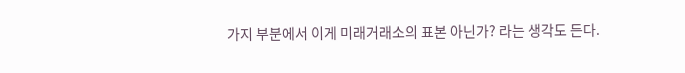가지 부분에서 이게 미래거래소의 표본 아닌가? 라는 생각도 든다.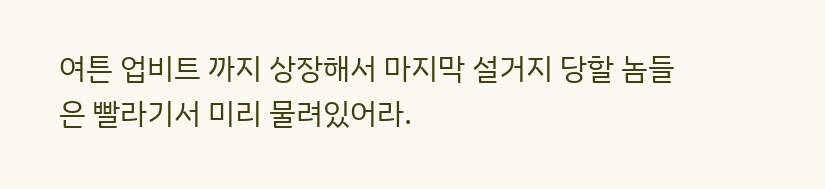여튼 업비트 까지 상장해서 마지막 설거지 당할 놈들은 빨라기서 미리 물려있어라.